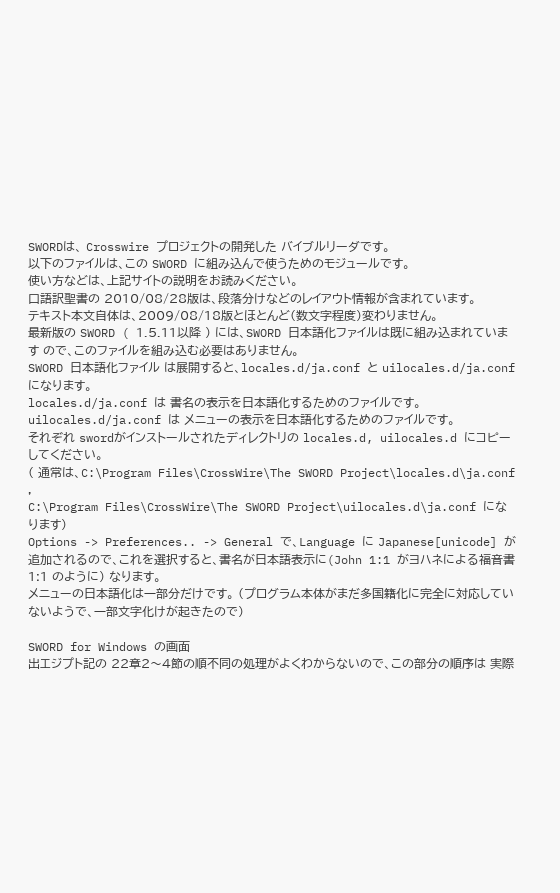SWORDは、 Crosswire プロジェクトの開発した バイブルリーダです。
以下のファイルは、この SWORD に組み込んで使うためのモジュールです。
使い方などは、上記サイトの説明をお読みください。
口語訳聖書の 2010/08/28版は、段落分けなどのレイアウト情報が含まれています。
テキスト本文自体は、2009/08/18版とほとんど(数文字程度)変わりません。
最新版の SWORD ( 1.5.11以降 ) には、SWORD 日本語化ファイルは既に組み込まれています ので、このファイルを組み込む必要はありません。
SWORD 日本語化ファイル は展開すると、locales.d/ja.conf と uilocales.d/ja.conf になります。
locales.d/ja.conf は 書名の表示を日本語化するためのファイルです。
uilocales.d/ja.conf は メニューの表示を日本語化するためのファイルです。
それぞれ swordがインストールされたディレクトリの locales.d, uilocales.d にコピーしてください。
( 通常は、C:\Program Files\CrossWire\The SWORD Project\locales.d\ja.conf ,
C:\Program Files\CrossWire\The SWORD Project\uilocales.d\ja.conf になります)
Options -> Preferences.. -> General で、Language に Japanese[unicode] が追加されるので、これを選択すると、書名が日本語表示に(John 1:1 がヨハネによる福音書 1:1 のように) なります。
メニューの日本語化は一部分だけです。 (プログラム本体がまだ多国籍化に完全に対応していないようで、一部文字化けが起きたので)

SWORD for Windows の画面
出エジプト記の 22章2〜4節の順不同の処理がよくわからないので、この部分の順序は 実際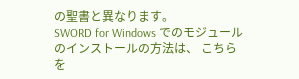の聖書と異なります。
SWORD for Windows でのモジュールのインストールの方法は、 こちらを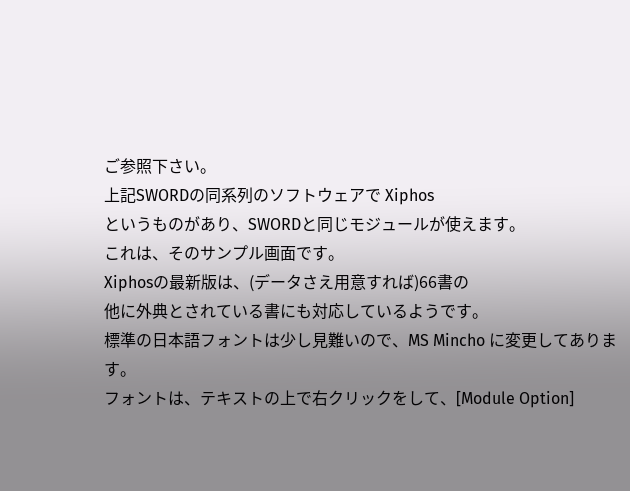ご参照下さい。
上記SWORDの同系列のソフトウェアで Xiphos
というものがあり、SWORDと同じモジュールが使えます。
これは、そのサンプル画面です。
Xiphosの最新版は、(データさえ用意すれば)66書の
他に外典とされている書にも対応しているようです。
標準の日本語フォントは少し見難いので、MS Mincho に変更してあります。
フォントは、テキストの上で右クリックをして、[Module Option]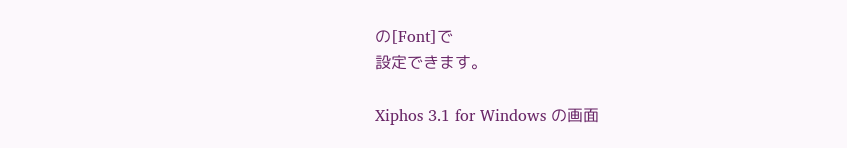の[Font]で
設定できます。

Xiphos 3.1 for Windows の画面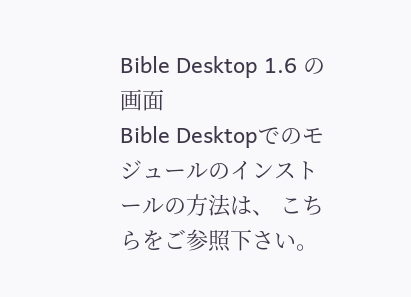Bible Desktop 1.6 の画面
Bible Desktopでのモジュールのインストールの方法は、 こちらをご参照下さい。